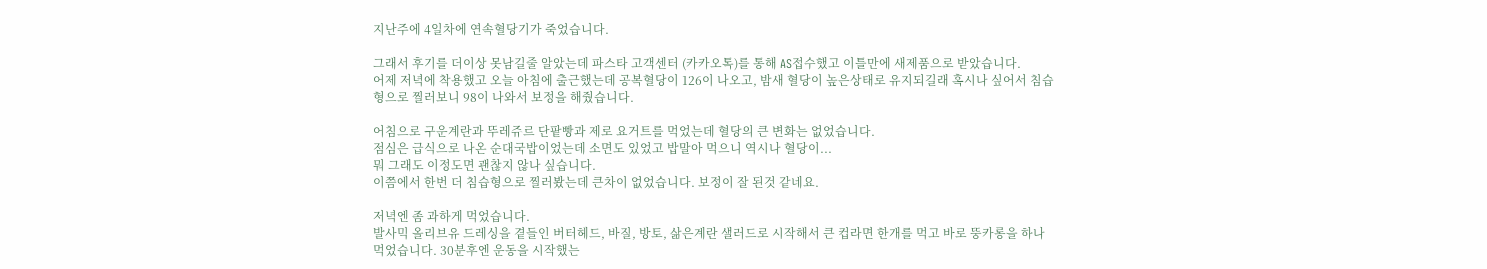지난주에 4일차에 연속혈당기가 죽었습니다.

그래서 후기를 더이상 못남길줄 알았는데 파스타 고객센터 (카카오톡)를 통해 AS접수했고 이틀만에 새제품으로 받았습니다.
어제 저녁에 착용했고 오늘 아침에 출근했는데 공복혈당이 126이 나오고, 밤새 혈당이 높은상태로 유지되길래 혹시나 싶어서 침습형으로 찔러보니 98이 나와서 보정을 해줬습니다.

어침으로 구운계란과 뚜레쥬르 단팥빵과 제로 요거트를 먹었는데 혈당의 큰 변화는 없었습니다.
점심은 급식으로 나온 순대국밥이었는데 소면도 있었고 밥말아 먹으니 역시나 혈당이...
뭐 그래도 이정도면 괜찮지 않나 싶습니다.
이쯤에서 한번 더 침습형으로 찔러봤는데 큰차이 없었습니다. 보정이 잘 된것 같네요.

저녁엔 좀 과하게 먹었습니다.
발사믹 올리브유 드레싱을 곁들인 버터헤드, 바질, 방토, 삶은계란 샐러드로 시작해서 큰 컵라면 한개를 먹고 바로 뚱카롱을 하나 먹었습니다. 30분후엔 운동을 시작했는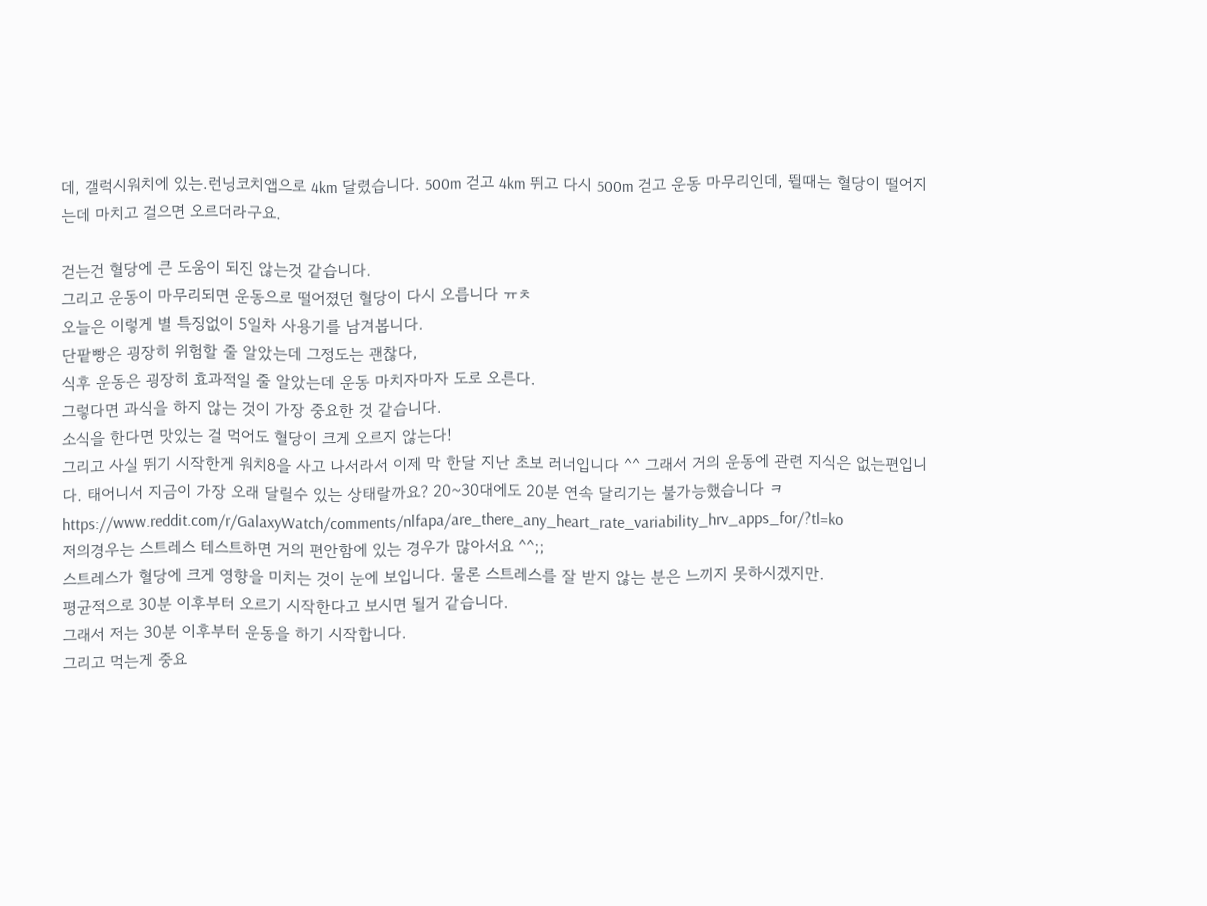데, 갤럭시워치에 있는.런닝코치앱으로 4km 달렸습니다. 500m 걷고 4km 뛰고 다시 500m 걷고 운동 마무리인데, 뛸때는 혈당이 떨어지는데 마치고 걸으면 오르더라구요.

걷는건 혈당에 큰 도움이 되진 않는것 같습니다.
그리고 운동이 마무리되면 운동으로 떨어졌던 혈당이 다시 오릅니다 ㅠㅊ
오늘은 이렇게 별 특징없이 5일차 사용기를 남겨봅니다.
단팥빵은 굉장히 위험할 줄 알았는데 그정도는 괜찮다,
식후 운동은 굉장히 효과적일 줄 알았는데 운동 마치자마자 도로 오른다.
그렇다면 과식을 하지 않는 것이 가장 중요한 것 같습니다.
소식을 한다면 맛있는 걸 먹어도 혈당이 크게 오르지 않는다!
그리고 사실 뛰기 시작한게 워치8을 사고 나서라서 이제 막 한달 지난 초보 러너입니다 ^^ 그래서 거의 운동에 관련 지식은 없는편입니다. 태어니서 지금이 가장 오래 달릴수 있는 상태랄까요? 20~30대에도 20분 연속 달리기는 불가능했습니다 ㅋ
https://www.reddit.com/r/GalaxyWatch/comments/nlfapa/are_there_any_heart_rate_variability_hrv_apps_for/?tl=ko
저의경우는 스트레스 테스트하면 거의 편안함에 있는 경우가 많아서요 ^^;;
스트레스가 혈당에 크게 영향을 미치는 것이 눈에 보입니다. 물론 스트레스를 잘 받지 않는 분은 느끼지 못하시겠지만.
평균적으로 30분 이후부터 오르기 시작한다고 보시면 될거 같습니다.
그래서 저는 30분 이후부터 운동을 하기 시작합니다.
그리고 먹는게 중요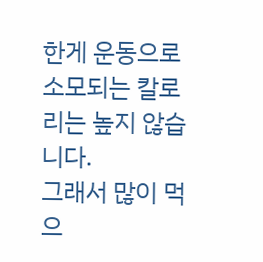한게 운동으로 소모되는 칼로리는 높지 않습니다.
그래서 많이 먹으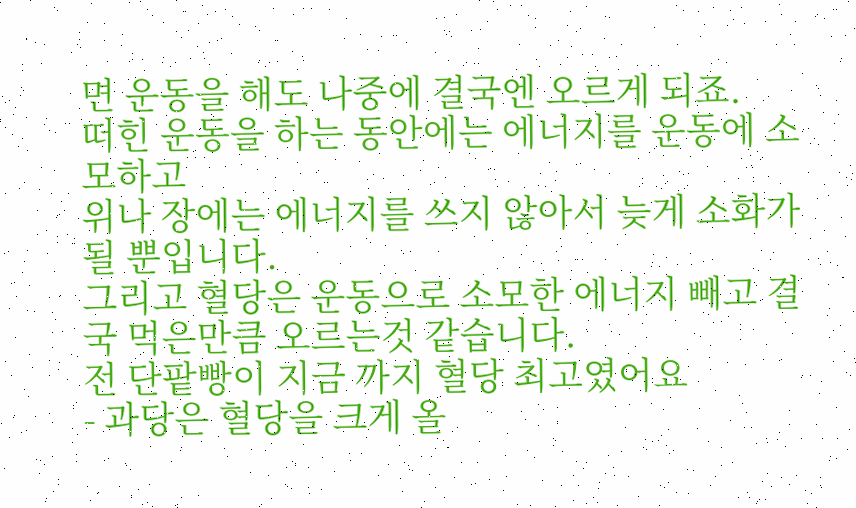면 운동을 해도 나중에 결국엔 오르게 되죠.
떠힌 운동을 하는 동안에는 에너지를 운동에 소모하고
위나 장에는 에너지를 쓰지 않아서 늦게 소화가 될 뿐입니다.
그리고 혈당은 운동으로 소모한 에너지 빼고 결국 먹은만큼 오르는것 같습니다.
전 단팥빵이 지금 까지 혈당 최고였어요
- 과당은 혈당을 크게 올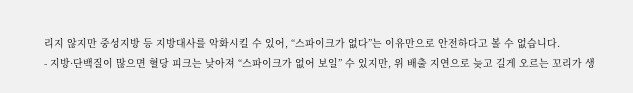리지 않지만 중성지방 등 지방대사를 악화시킬 수 있어, “스파이크가 없다”는 이유만으로 안전하다고 볼 수 없습니다.
- 지방·단백질이 많으면 혈당 피크는 낮아져 “스파이크가 없어 보일” 수 있지만, 위 배출 지연으로 늦고 길게 오르는 꼬리가 생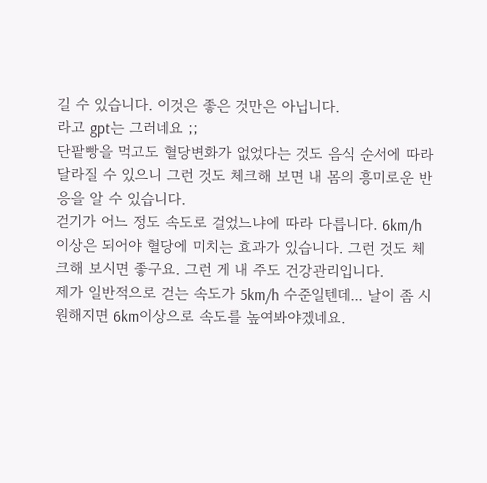길 수 있습니다. 이것은 좋은 것만은 아닙니다.
라고 gpt는 그러네요 ;;
단팥빵을 먹고도 혈당변화가 없었다는 것도 음식 순서에 따라 달라질 수 있으니 그런 것도 체크해 보면 내 몸의 흥미로운 반응을 알 수 있습니다.
걷기가 어느 정도 속도로 걸었느냐에 따라 다릅니다. 6km/h 이상은 되어야 혈당에 미치는 효과가 있습니다. 그런 것도 체크해 보시면 좋구요. 그런 게 내 주도 건강관리입니다.
제가 일반적으로 걷는 속도가 5km/h 수준일텐데... 날이 좀 시원해지면 6km이상으로 속도를 높여봐야겠네요.